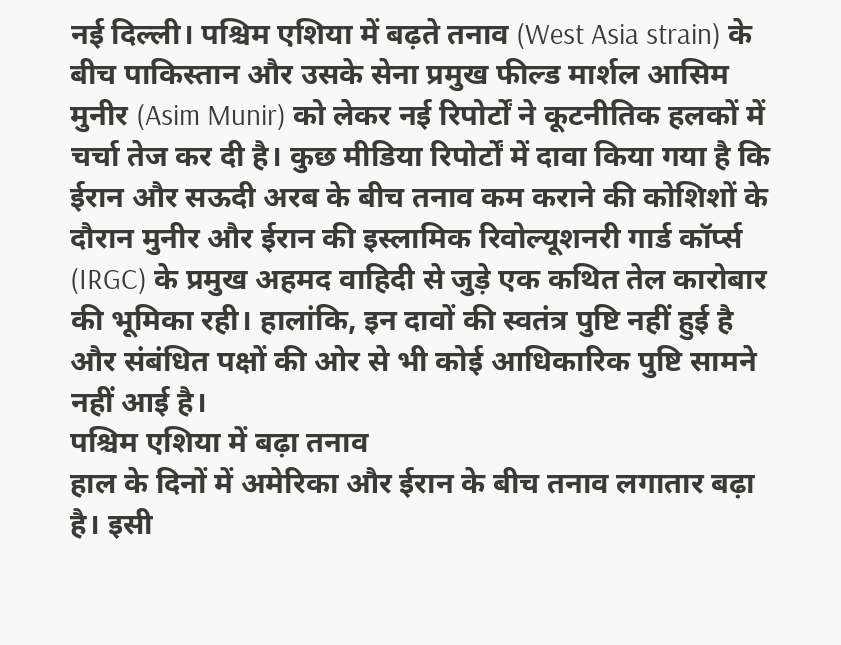नई दिल्ली। पश्चिम एशिया में बढ़ते तनाव (West Asia strain) के बीच पाकिस्तान और उसके सेना प्रमुख फील्ड मार्शल आसिम मुनीर (Asim Munir) को लेकर नई रिपोर्टों ने कूटनीतिक हलकों में चर्चा तेज कर दी है। कुछ मीडिया रिपोर्टों में दावा किया गया है कि ईरान और सऊदी अरब के बीच तनाव कम कराने की कोशिशों के दौरान मुनीर और ईरान की इस्लामिक रिवोल्यूशनरी गार्ड कॉर्प्स (IRGC) के प्रमुख अहमद वाहिदी से जुड़े एक कथित तेल कारोबार की भूमिका रही। हालांकि, इन दावों की स्वतंत्र पुष्टि नहीं हुई है और संबंधित पक्षों की ओर से भी कोई आधिकारिक पुष्टि सामने नहीं आई है।
पश्चिम एशिया में बढ़ा तनाव
हाल के दिनों में अमेरिका और ईरान के बीच तनाव लगातार बढ़ा है। इसी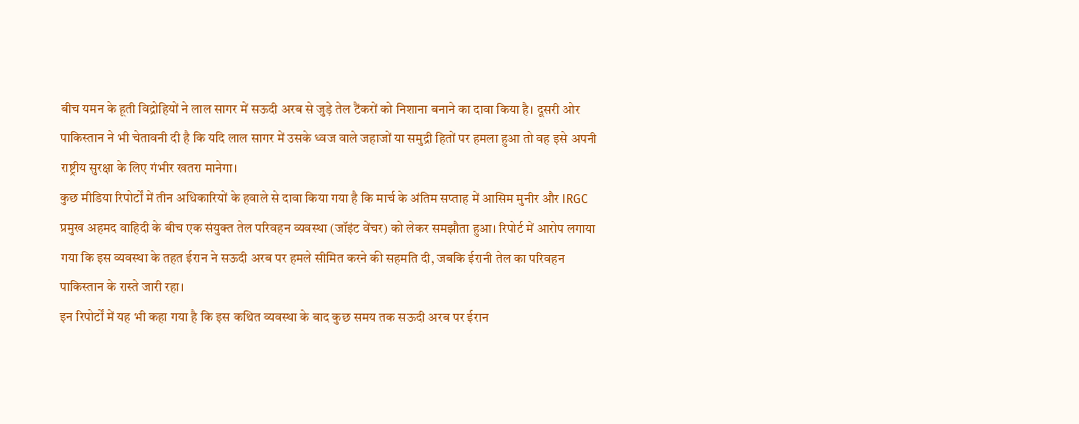बीच यमन के हूती विद्रोहियों ने लाल सागर में सऊदी अरब से जुड़े तेल टैंकरों को निशाना बनाने का दावा किया है। दूसरी ओर पाकिस्तान ने भी चेतावनी दी है कि यदि लाल सागर में उसके ध्वज वाले जहाजों या समुद्री हितों पर हमला हुआ तो वह इसे अपनी राष्ट्रीय सुरक्षा के लिए गंभीर खतरा मानेगा।
कुछ मीडिया रिपोर्टों में तीन अधिकारियों के हवाले से दावा किया गया है कि मार्च के अंतिम सप्ताह में आसिम मुनीर और IRGC प्रमुख अहमद वाहिदी के बीच एक संयुक्त तेल परिवहन व्यवस्था (जॉइंट वेंचर) को लेकर समझौता हुआ। रिपोर्ट में आरोप लगाया गया कि इस व्यवस्था के तहत ईरान ने सऊदी अरब पर हमले सीमित करने की सहमति दी, जबकि ईरानी तेल का परिवहन पाकिस्तान के रास्ते जारी रहा।
इन रिपोर्टों में यह भी कहा गया है कि इस कथित व्यवस्था के बाद कुछ समय तक सऊदी अरब पर ईरान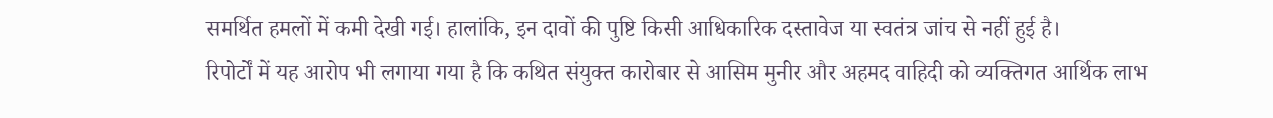समर्थित हमलों में कमी देखी गई। हालांकि, इन दावों की पुष्टि किसी आधिकारिक दस्तावेज या स्वतंत्र जांच से नहीं हुई है।
रिपोर्टों में यह आरोप भी लगाया गया है कि कथित संयुक्त कारोबार से आसिम मुनीर और अहमद वाहिदी को व्यक्तिगत आर्थिक लाभ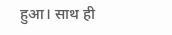हुआ। साथ ही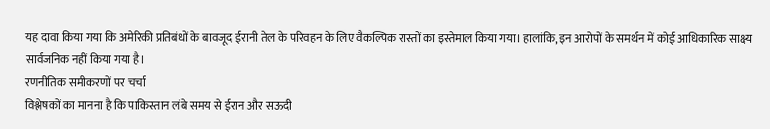यह दावा किया गया कि अमेरिकी प्रतिबंधों के बावजूद ईरानी तेल के परिवहन के लिए वैकल्पिक रास्तों का इस्तेमाल किया गया। हालांकि, इन आरोपों के समर्थन में कोई आधिकारिक साक्ष्य सार्वजनिक नहीं किया गया है।
रणनीतिक समीकरणों पर चर्चा
विश्लेषकों का मानना है कि पाकिस्तान लंबे समय से ईरान और सऊदी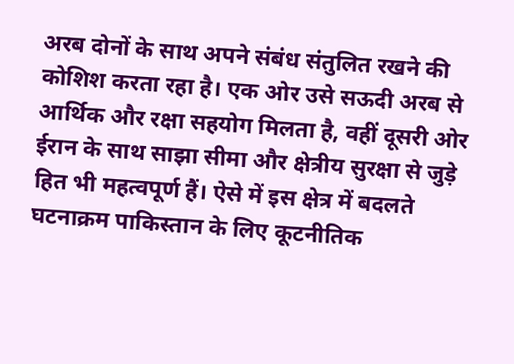अरब दोनों के साथ अपने संबंध संतुलित रखने की कोशिश करता रहा है। एक ओर उसे सऊदी अरब से आर्थिक और रक्षा सहयोग मिलता है, वहीं दूसरी ओर ईरान के साथ साझा सीमा और क्षेत्रीय सुरक्षा से जुड़े हित भी महत्वपूर्ण हैं। ऐसे में इस क्षेत्र में बदलते घटनाक्रम पाकिस्तान के लिए कूटनीतिक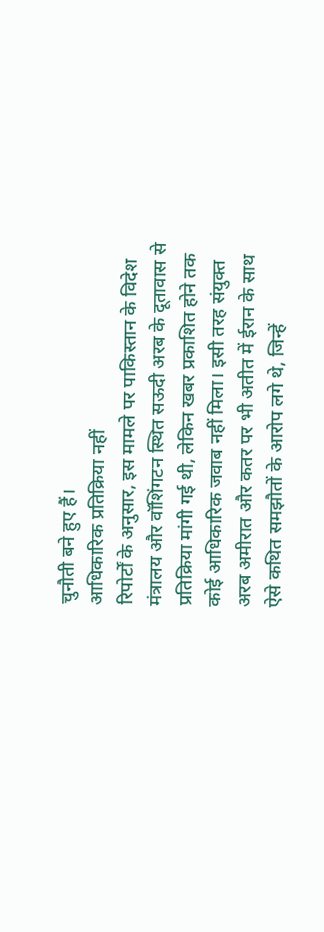चुनौती बने हुए हैं।
आधिकारिक प्रतिक्रिया नहीं
रिपोर्टों के अनुसार, इस मामले पर पाकिस्तान के विदेश मंत्रालय और वॉशिंगटन स्थित सऊदी अरब के दूतावास से प्रतिक्रिया मांगी गई थी, लेकिन खबर प्रकाशित होने तक कोई आधिकारिक जवाब नहीं मिला। इसी तरह संयुक्त अरब अमीरात और कतर पर भी अतीत में ईरान के साथ ऐसे कथित समझौतों के आरोप लगे थे, जिन्हें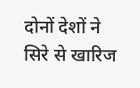दोनों देशों ने सिरे से खारिज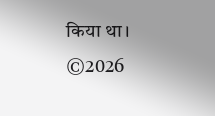किया था।
©2026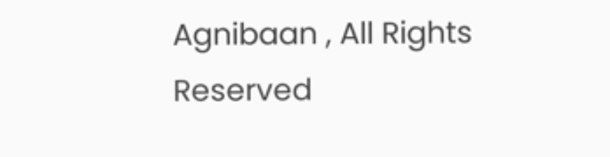Agnibaan , All Rights Reserved